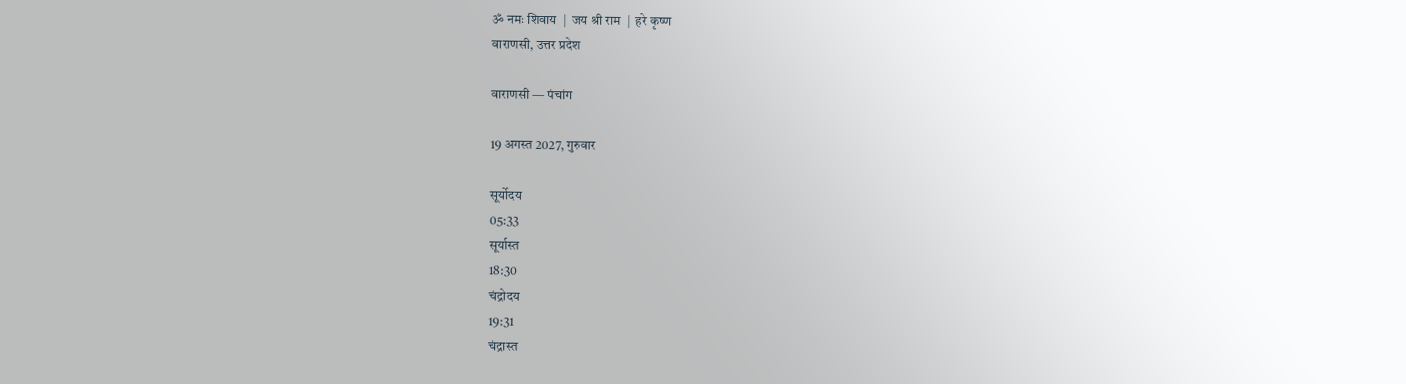ॐ नमः शिवाय  |  जय श्री राम  |  हरे कृष्ण
वाराणसी, उत्तर प्रदेश

वाराणसी — पंचांग

19 अगस्त 2027, गुरुवार

सूर्योदय
05:33
सूर्यास्त
18:30
चंद्रोदय
19:31
चंद्रास्त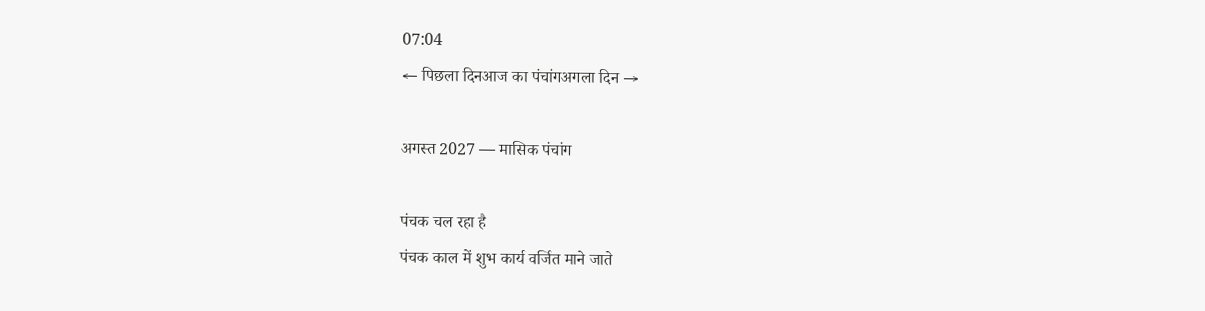07:04
← पिछला दिनआज का पंचांगअगला दिन →

अगस्त 2027 — मासिक पंचांग

पंचक चल रहा है
पंचक काल में शुभ कार्य वर्जित माने जाते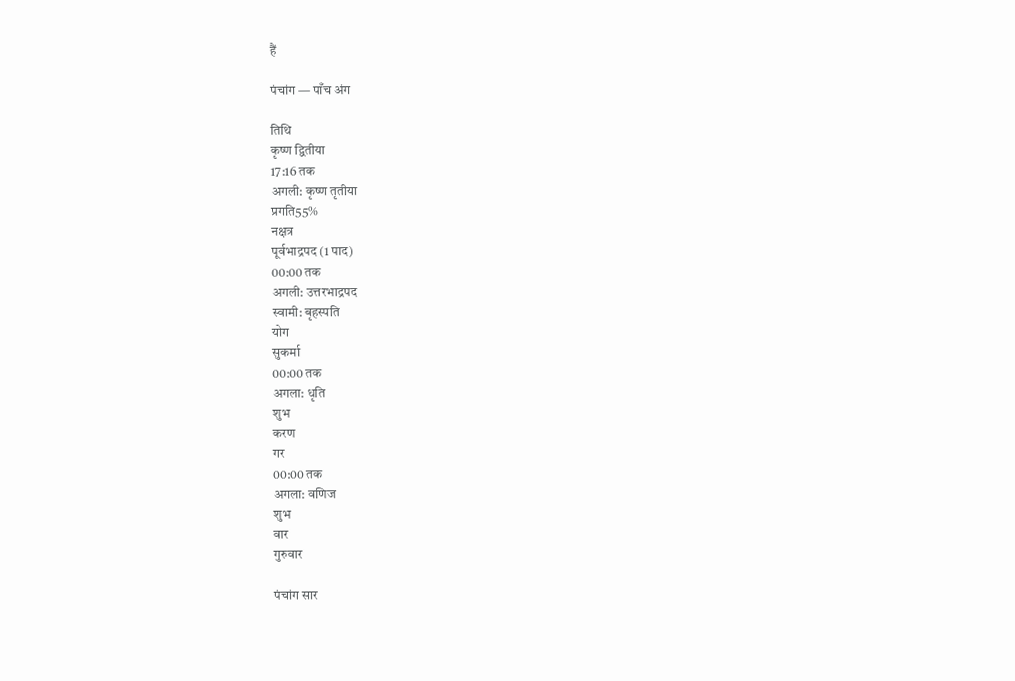हैं

पंचांग — पाँच अंग

तिथि
कृष्ण द्वितीया
17:16 तक
अगली: कृष्ण तृतीया
प्रगति55%
नक्षत्र
पूर्वभाद्रपद (1 पाद)
00:00 तक
अगली: उत्तरभाद्रपद
स्वामी: बृहस्पति
योग
सुकर्मा
00:00 तक
अगला: धृति
शुभ
करण
गर
00:00 तक
अगला: वणिज
शुभ
वार
गुरुवार

पंचांग सार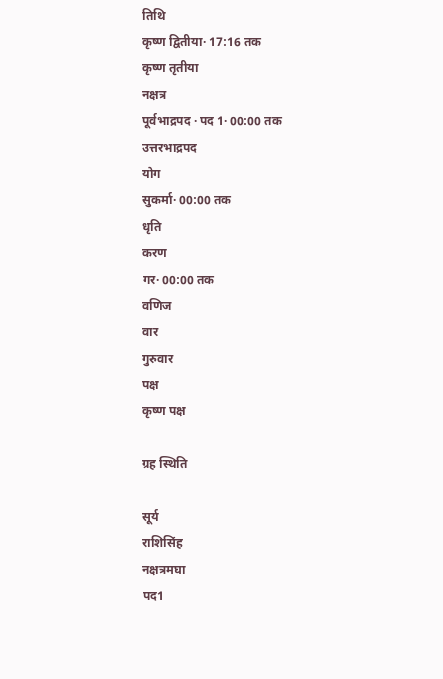तिथि
कृष्ण द्वितीया· 17:16 तक
कृष्ण तृतीया
नक्षत्र
पूर्वभाद्रपद · पद 1· 00:00 तक
उत्तरभाद्रपद
योग
सुकर्मा· 00:00 तक
धृति
करण
गर· 00:00 तक
वणिज
वार
गुरुवार
पक्ष
कृष्ण पक्ष

ग्रह स्थिति

सूर्य
राशिसिंह
नक्षत्रमघा
पद1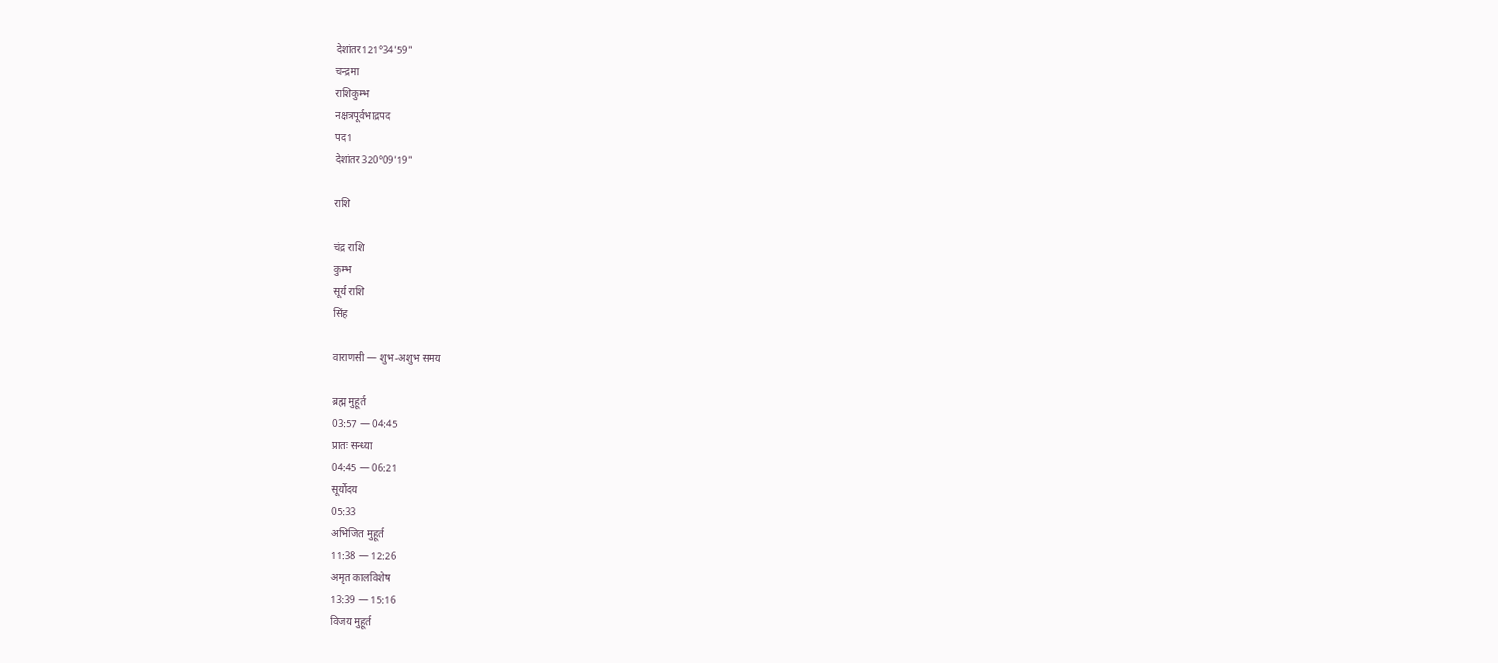देशांतर121°34'59"
चन्द्रमा
राशिकुम्भ
नक्षत्रपूर्वभाद्रपद
पद1
देशांतर320°09'19"

राशि

चंद्र राशि
कुम्भ
सूर्य राशि
सिंह

वाराणसी — शुभ-अशुभ समय

ब्रह्म मुहूर्त
03:57 — 04:45
प्रातः सन्ध्या
04:45 — 06:21
सूर्योदय
05:33
अभिजित मुहूर्त
11:38 — 12:26
अमृत कालविशेष
13:39 — 15:16
विजय मुहूर्त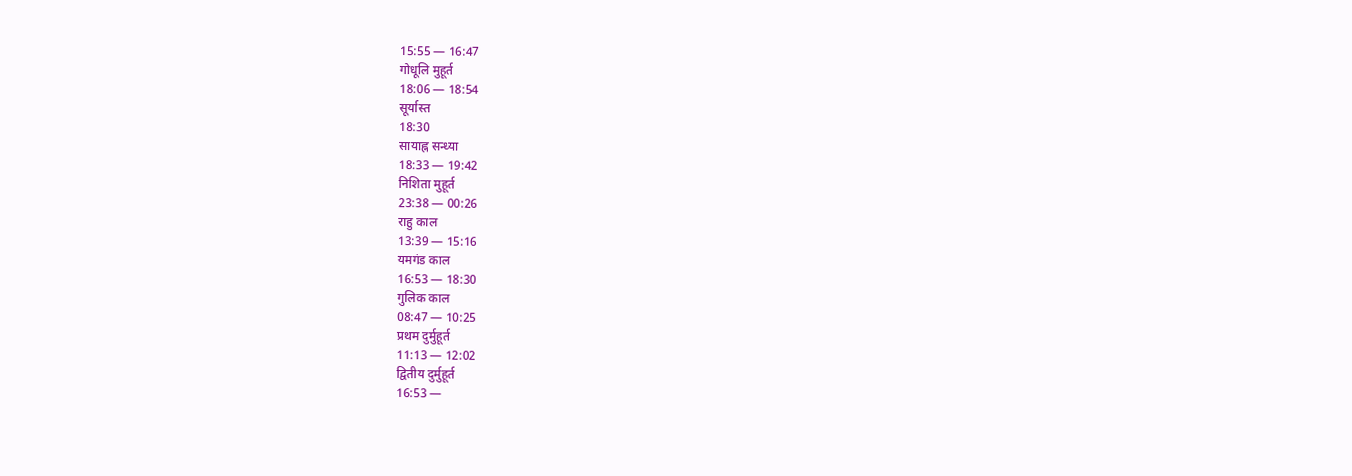15:55 — 16:47
गोधूलि मुहूर्त
18:06 — 18:54
सूर्यास्त
18:30
सायाह्न सन्ध्या
18:33 — 19:42
निशिता मुहूर्त
23:38 — 00:26
राहु काल
13:39 — 15:16
यमगंड काल
16:53 — 18:30
गुलिक काल
08:47 — 10:25
प्रथम दुर्मुहूर्त
11:13 — 12:02
द्वितीय दुर्मुहूर्त
16:53 —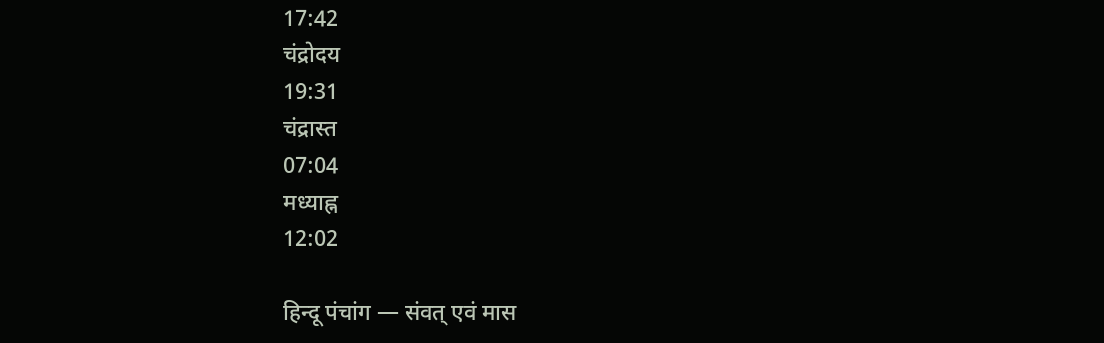17:42
चंद्रोदय
19:31
चंद्रास्त
07:04
मध्याह्न
12:02

हिन्दू पंचांग — संवत् एवं मास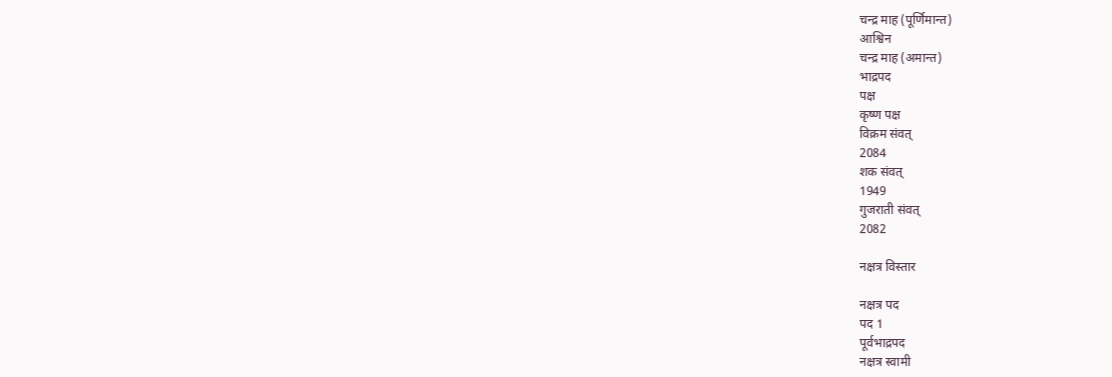चन्द्र माह (पूर्णिमान्त)
आश्विन
चन्द्र माह (अमान्त)
भाद्रपद
पक्ष
कृष्ण पक्ष
विक्रम संवत्
2084
शक संवत्
1949
गुजराती संवत्
2082

नक्षत्र विस्तार

नक्षत्र पद
पद 1
पूर्वभाद्रपद
नक्षत्र स्वामी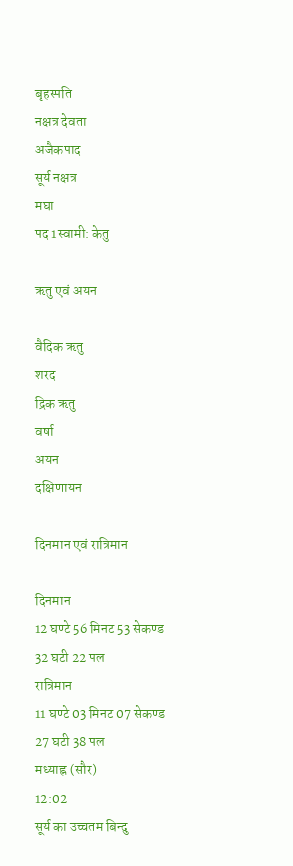बृहस्पति
नक्षत्र देवता
अजैकपाद
सूर्य नक्षत्र
मघा
पद 1स्वामी: केतु

ऋतु एवं अयन

वैदिक ऋतु
शरद
द्रिक ऋतु
वर्षा
अयन
दक्षिणायन

दिनमान एवं रात्रिमान

दिनमान
12 घण्टे 56 मिनट 53 सेकण्ड
32 घटी 22 पल
रात्रिमान
11 घण्टे 03 मिनट 07 सेकण्ड
27 घटी 38 पल
मध्याह्न (सौर)
12:02
सूर्य का उच्चतम बिन्दु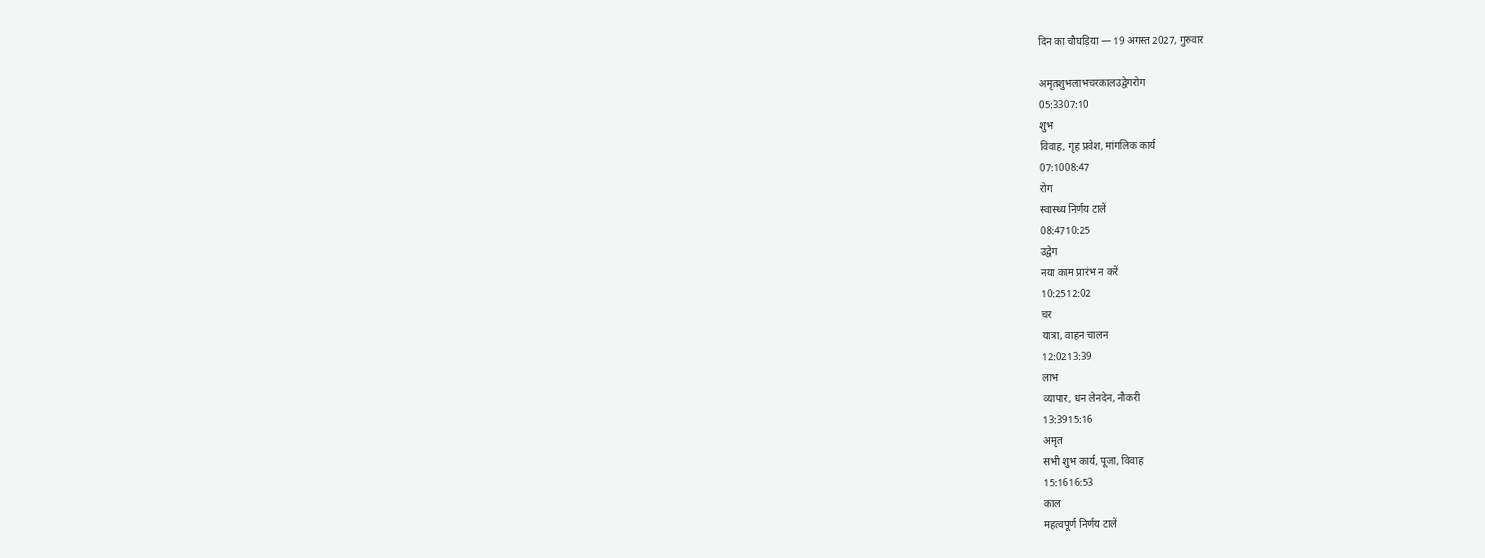दिन का चौघड़िया — 19 अगस्त 2027, गुरुवार

अमृतशुभलाभचरकालउद्वेगरोग
05:3307:10
शुभ
विवाह, गृह प्रवेश, मांगलिक कार्य
07:1008:47
रोग
स्वास्थ्य निर्णय टालें
08:4710:25
उद्वेग
नया काम प्रारंभ न करें
10:2512:02
चर
यात्रा, वाहन चालन
12:0213:39
लाभ
व्यापार, धन लेनदेन, नौकरी
13:3915:16
अमृत
सभी शुभ कार्य, पूजा, विवाह
15:1616:53
काल
महत्वपूर्ण निर्णय टालें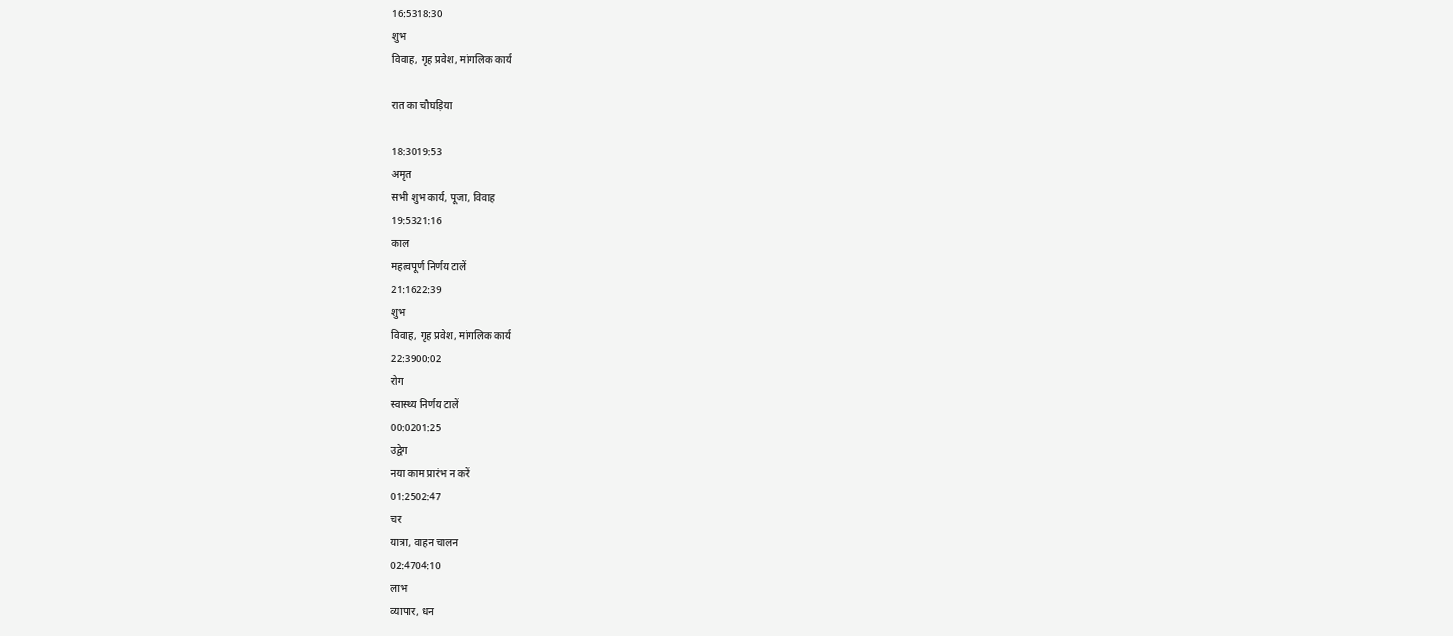16:5318:30
शुभ
विवाह, गृह प्रवेश, मांगलिक कार्य

रात का चौघड़िया

18:3019:53
अमृत
सभी शुभ कार्य, पूजा, विवाह
19:5321:16
काल
महत्वपूर्ण निर्णय टालें
21:1622:39
शुभ
विवाह, गृह प्रवेश, मांगलिक कार्य
22:3900:02
रोग
स्वास्थ्य निर्णय टालें
00:0201:25
उद्वेग
नया काम प्रारंभ न करें
01:2502:47
चर
यात्रा, वाहन चालन
02:4704:10
लाभ
व्यापार, धन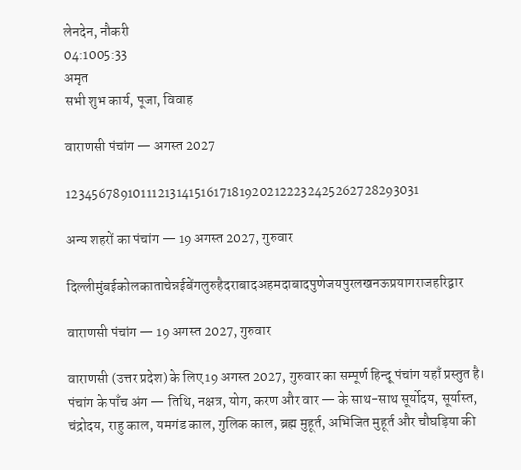लेनदेन, नौकरी
04:1005:33
अमृत
सभी शुभ कार्य, पूजा, विवाह

वाराणसी पंचांग — अगस्त 2027

12345678910111213141516171819202122232425262728293031

अन्य शहरों का पंचांग — 19 अगस्त 2027, गुरुवार

दिल्लीमुंबईकोलकाताचेन्नईबेंगलुरुहैदराबादअहमदाबादपुणेजयपुरलखनऊप्रयागराजहरिद्वार

वाराणसी पंचांग — 19 अगस्त 2027, गुरुवार

वाराणसी (उत्तर प्रदेश) के लिए 19 अगस्त 2027, गुरुवार का सम्पूर्ण हिन्दू पंचांग यहाँ प्रस्तुत है। पंचांग के पाँच अंग — तिथि, नक्षत्र, योग, करण और वार — के साथ-साथ सूर्योदय, सूर्यास्त, चंद्रोदय, राहु काल, यमगंड काल, गुलिक काल, ब्रह्म मुहूर्त, अभिजित मुहूर्त और चौघड़िया की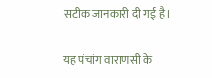सटीक जानकारी दी गई है।

यह पंचांग वाराणसी के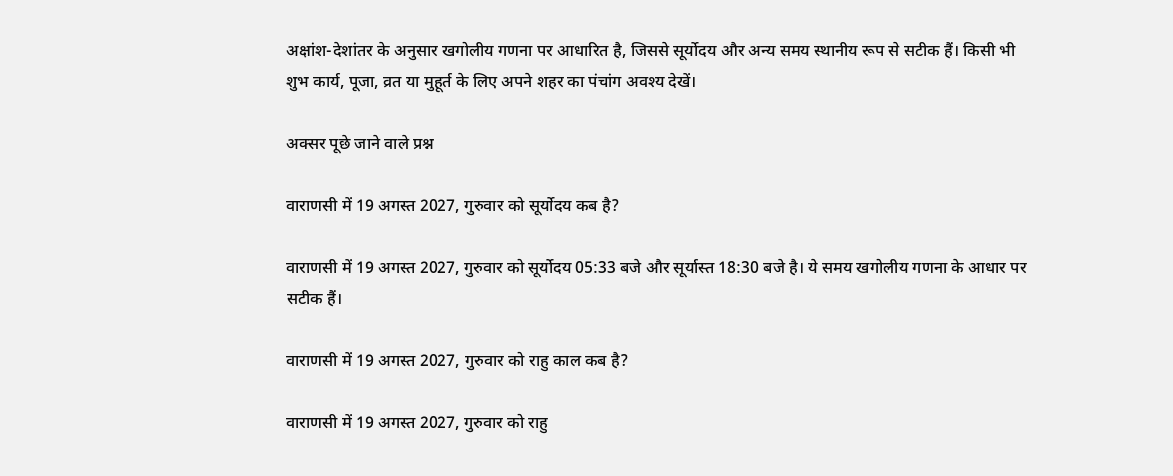अक्षांश-देशांतर के अनुसार खगोलीय गणना पर आधारित है, जिससे सूर्योदय और अन्य समय स्थानीय रूप से सटीक हैं। किसी भी शुभ कार्य, पूजा, व्रत या मुहूर्त के लिए अपने शहर का पंचांग अवश्य देखें।

अक्सर पूछे जाने वाले प्रश्न

वाराणसी में 19 अगस्त 2027, गुरुवार को सूर्योदय कब है?

वाराणसी में 19 अगस्त 2027, गुरुवार को सूर्योदय 05:33 बजे और सूर्यास्त 18:30 बजे है। ये समय खगोलीय गणना के आधार पर सटीक हैं।

वाराणसी में 19 अगस्त 2027, गुरुवार को राहु काल कब है?

वाराणसी में 19 अगस्त 2027, गुरुवार को राहु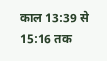काल 13:39 से 15:16 तक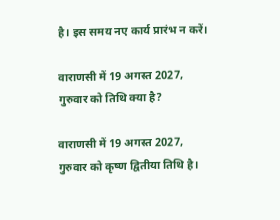है। इस समय नए कार्य प्रारंभ न करें।

वाराणसी में 19 अगस्त 2027, गुरुवार को तिथि क्या है?

वाराणसी में 19 अगस्त 2027, गुरुवार को कृष्ण द्वितीया तिथि है।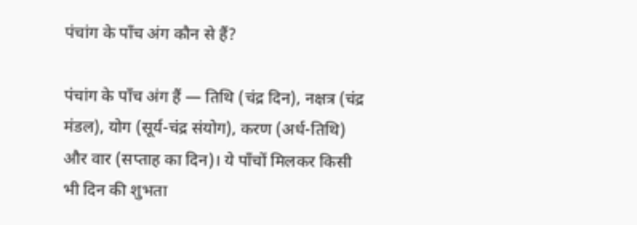पंचांग के पाँच अंग कौन से हैं?

पंचांग के पाँच अंग हैं — तिथि (चंद्र दिन), नक्षत्र (चंद्र मंडल), योग (सूर्य-चंद्र संयोग), करण (अर्ध-तिथि) और वार (सप्ताह का दिन)। ये पाँचों मिलकर किसी भी दिन की शुभता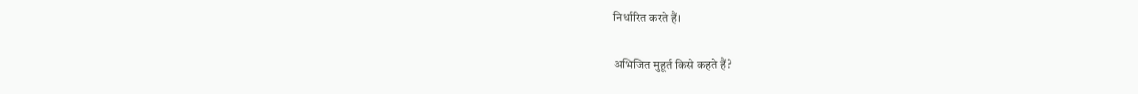निर्धारित करते हैं।

अभिजित मुहूर्त किसे कहते हैं?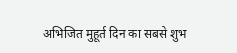अभिजित मुहूर्त दिन का सबसे शुभ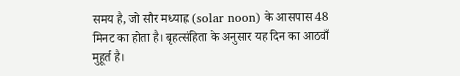समय है, जो सौर मध्याह्न (solar noon) के आसपास 48 मिनट का होता है। बृहत्संहिता के अनुसार यह दिन का आठवाँ मुहूर्त है।